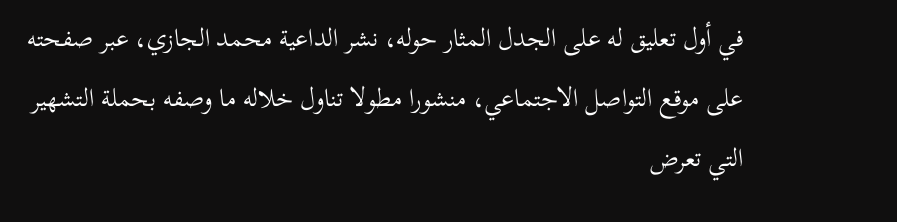في أول تعليق له على الجدل المثار حوله، نشر الداعية محمد الجازي، عبر صفحته على موقع التواصل الاجتماعي، منشورا مطولا تناول خلاله ما وصفه بحملة التشهير التي تعرض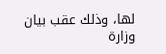لها، وذلك عقب بيان وزارة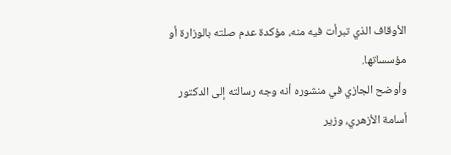الأوقاف الذي تبرأت فيه منه، مؤكدة عدم صلته بالوزارة أو مؤسساتها.
وأوضح الجازي في منشوره أنه وجه رسالته إلى الدكتور أسامة الأزهري، وزير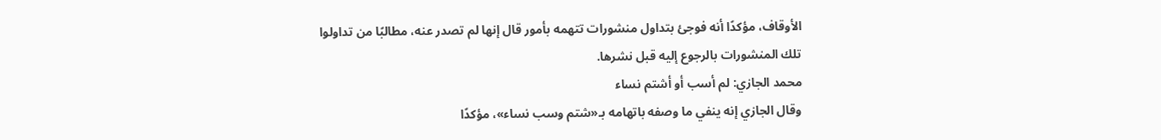الأوقاف، مؤكدًا أنه فوجئ بتداول منشورات تتهمه بأمور قال إنها لم تصدر عنه، مطالبًا من تداولوا تلك المنشورات بالرجوع إليه قبل نشرها.
محمد الجازي: لم أسب أو أشتم نساء
وقال الجازي إنه ينفي ما وصفه باتهامه بـ«شتم وسب نساء»، مؤكدًا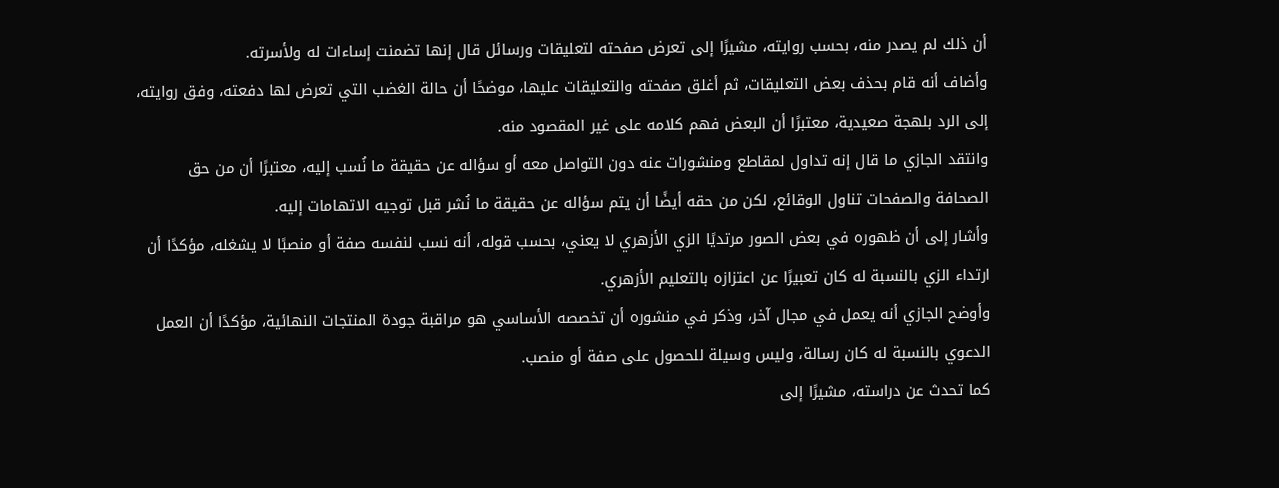أن ذلك لم يصدر منه، بحسب روايته، مشيرًا إلى تعرض صفحته لتعليقات ورسائل قال إنها تضمنت إساءات له ولأسرته.
وأضاف أنه قام بحذف بعض التعليقات، ثم أغلق صفحته والتعليقات عليها، موضحًا أن حالة الغضب التي تعرض لها دفعته، وفق روايته، إلى الرد بلهجة صعيدية، معتبرًا أن البعض فهم كلامه على غير المقصود منه.
وانتقد الجازي ما قال إنه تداول لمقاطع ومنشورات عنه دون التواصل معه أو سؤاله عن حقيقة ما نُسب إليه، معتبرًا أن من حق الصحافة والصفحات تناول الوقائع، لكن من حقه أيضًا أن يتم سؤاله عن حقيقة ما نُشر قبل توجيه الاتهامات إليه.
وأشار إلى أن ظهوره في بعض الصور مرتديًا الزي الأزهري لا يعني، بحسب قوله، أنه نسب لنفسه صفة أو منصبًا لا يشغله، مؤكدًا أن ارتداء الزي بالنسبة له كان تعبيرًا عن اعتزازه بالتعليم الأزهري.
وأوضح الجازي أنه يعمل في مجال آخر، وذكر في منشوره أن تخصصه الأساسي هو مراقبة جودة المنتجات النهائية، مؤكدًا أن العمل الدعوي بالنسبة له كان رسالة، وليس وسيلة للحصول على صفة أو منصب.
كما تحدث عن دراسته، مشيرًا إلى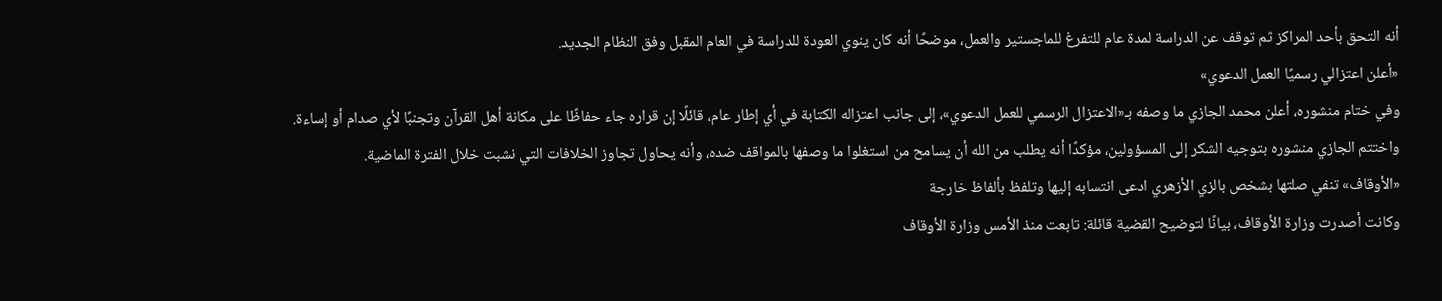أنه التحق بأحد المراكز ثم توقف عن الدراسة لمدة عام للتفرغ للماجستير والعمل، موضحًا أنه كان ينوي العودة للدراسة في العام المقبل وفق النظام الجديد.
«أعلن اعتزالي رسميًا العمل الدعوي»
وفي ختام منشوره، أعلن محمد الجازي ما وصفه بـ«الاعتزال الرسمي للعمل الدعوي»، إلى جانب اعتزاله الكتابة في أي إطار عام، قائلًا إن قراره جاء حفاظًا على مكانة أهل القرآن وتجنبًا لأي صدام أو إساءة.
واختتم الجازي منشوره بتوجيه الشكر إلى المسؤولين، مؤكدًا أنه يطلب من الله أن يسامح من استغلوا ما وصفها بالمواقف ضده، وأنه يحاول تجاوز الخلافات التي نشبت خلال الفترة الماضية.
«الأوقاف» تنفي صلتها بشخص بالزي الأزهري ادعى انتسابه إليها وتلفظ بألفاظ خارجة
وكانت أصدرت وزارة الأوقاف، بيانًا لتوضيح القضية قائلة: تابعت منذ الأمس وزارة الأوقاف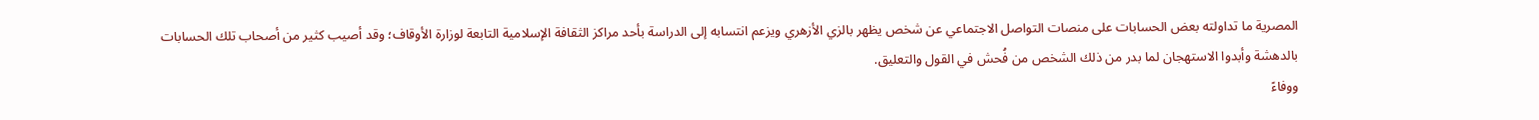المصرية ما تداولته بعض الحسابات على منصات التواصل الاجتماعي عن شخص يظهر بالزي الأزهري ويزعم انتسابه إلى الدراسة بأحد مراكز الثقافة الإسلامية التابعة لوزارة الأوقاف؛ وقد أصيب كثير من أصحاب تلك الحسابات بالدهشة وأبدوا الاستهجان لما بدر من ذلك الشخص من فُحش في القول والتعليق.
ووفاءً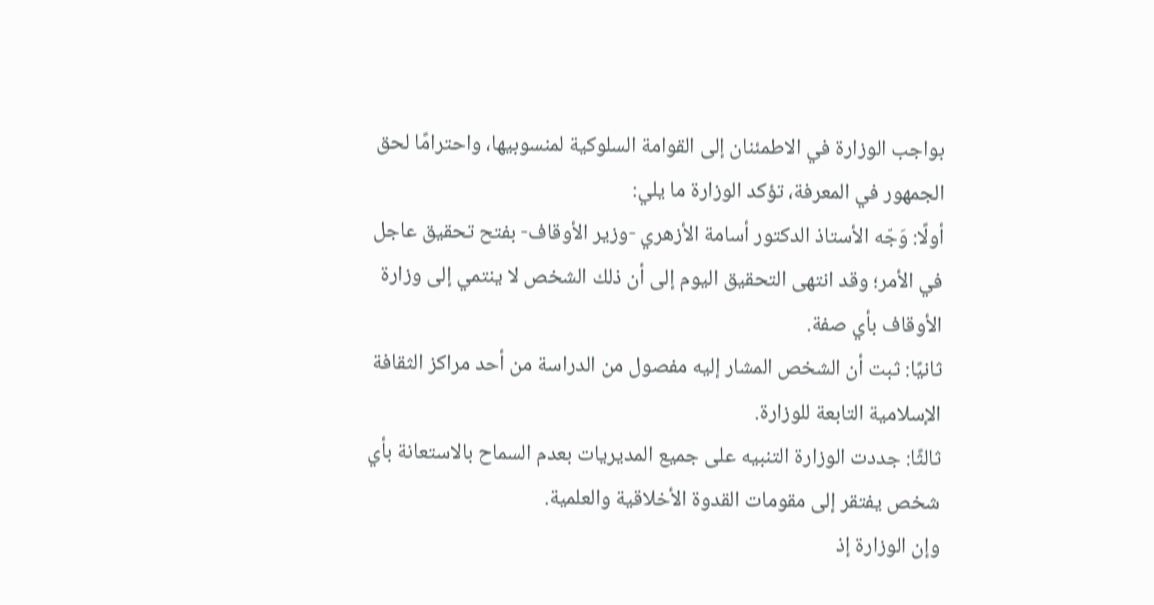بواجب الوزارة في الاطمئنان إلى القوامة السلوكية لمنسوبيها، واحترامًا لحق الجمهور في المعرفة، تؤكد الوزارة ما يلي:
أولًا: وَجّه الأستاذ الدكتور أسامة الأزهري -وزير الأوقاف- بفتح تحقيق عاجل في الأمر؛ وقد انتهى التحقيق اليوم إلى أن ذلك الشخص لا ينتمي إلى وزارة الأوقاف بأي صفة.
ثانيًا: ثبت أن الشخص المشار إليه مفصول من الدراسة من أحد مراكز الثقافة الإسلامية التابعة للوزارة.
ثالثًا: جددت الوزارة التنبيه على جميع المديريات بعدم السماح بالاستعانة بأي شخص يفتقر إلى مقومات القدوة الأخلاقية والعلمية.
وإن الوزارة إذ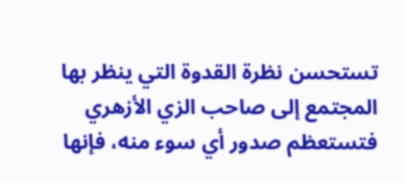تستحسن نظرة القدوة التي ينظر بها المجتمع إلى صاحب الزي الأزهري فتستعظم صدور أي سوء منه، فإنها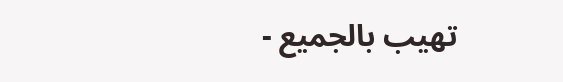تهيب بالجميع -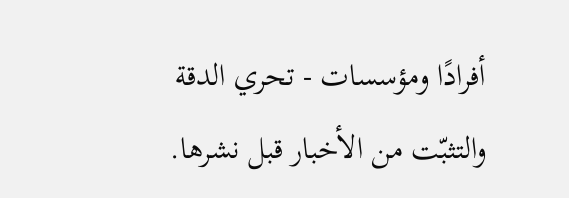أفرادًا ومؤسسات - تحري الدقة والتثبّت من الأخبار قبل نشرها.